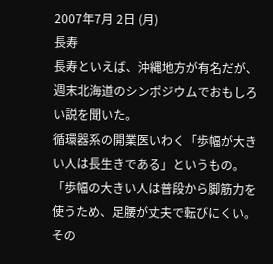2007年7月 2日 (月)
長寿
長寿といえば、沖縄地方が有名だが、週末北海道のシンポジウムでおもしろい説を聞いた。
循環器系の開業医いわく「歩幅が大きい人は長生きである」というもの。
「歩幅の大きい人は普段から脚筋力を使うため、足腰が丈夫で転びにくい。その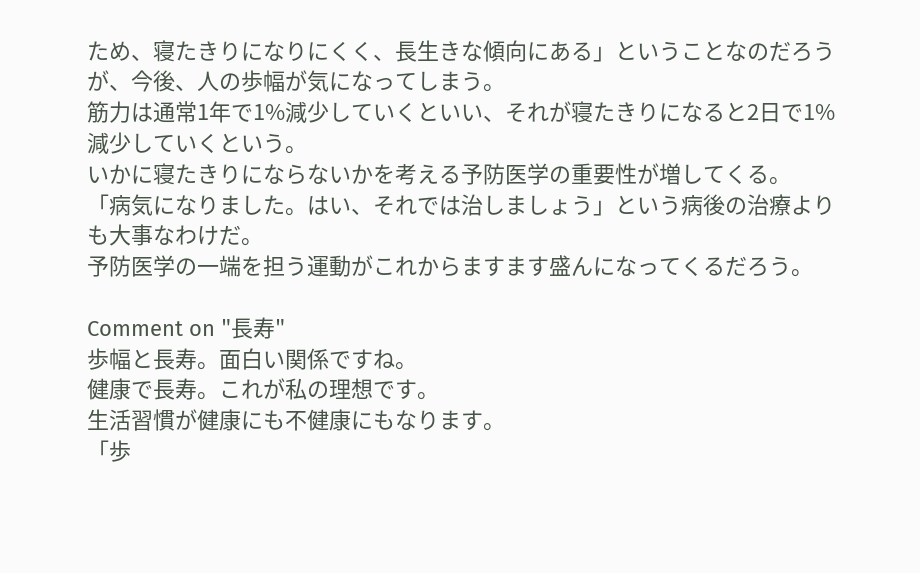ため、寝たきりになりにくく、長生きな傾向にある」ということなのだろうが、今後、人の歩幅が気になってしまう。
筋力は通常1年で1%減少していくといい、それが寝たきりになると2日で1%減少していくという。
いかに寝たきりにならないかを考える予防医学の重要性が増してくる。
「病気になりました。はい、それでは治しましょう」という病後の治療よりも大事なわけだ。
予防医学の一端を担う運動がこれからますます盛んになってくるだろう。

Comment on "長寿"
歩幅と長寿。面白い関係ですね。
健康で長寿。これが私の理想です。
生活習慣が健康にも不健康にもなります。
「歩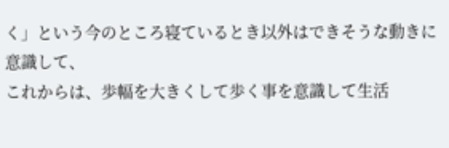く」という今のところ寝ているとき以外はできそうな動きに意識して、
これからは、歩幅を大きくして歩く事を意識して生活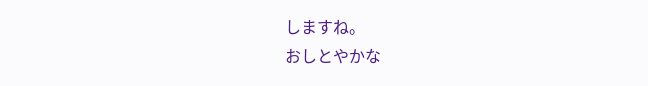しますね。
おしとやかな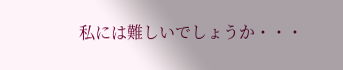私には難しいでしょうか・・・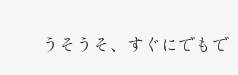うそうそ、すぐにでもで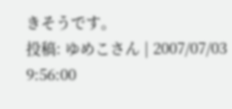きそうです。
投稿: ゆめこさん | 2007/07/03 9:56:00